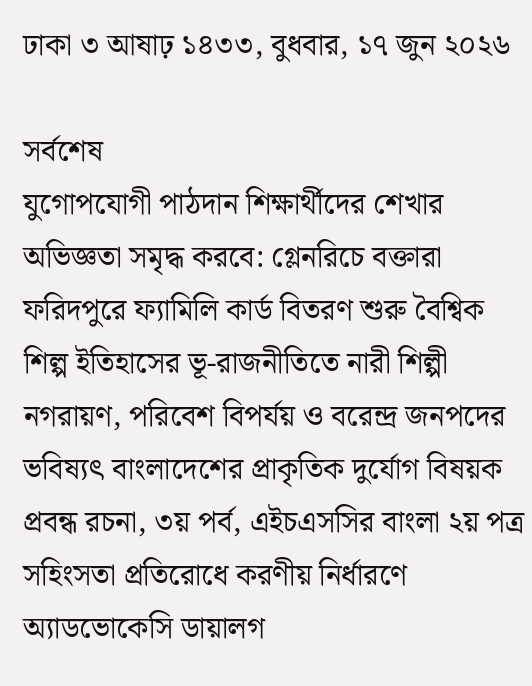ঢাকা ৩ আষাঢ় ১৪৩৩, বুধবার, ১৭ জুন ২০২৬

সর্বশেষ
যুগোপযোগী পাঠদান শিক্ষার্থীদের শেখার অভিজ্ঞতা সমৃদ্ধ করবে: গ্লেনরিচে বক্তারা ফরিদপুরে ফ্যামিলি কার্ড বিতরণ শুরু বৈশ্বিক শিল্প ইতিহাসের ভূ-রাজনীতিতে নারী শিল্পী নগরায়ণ, পরিবেশ বিপর্যয় ও বরেন্দ্র জনপদের ভবিষ্যৎ বাংলাদেশের প্রাকৃতিক দুর্যোগ বিষয়ক প্রবন্ধ রচনা, ৩য় পর্ব, এইচএসসির বাংলা ২য় পত্র সহিংসতা প্রতিরোধে করণীয় নির্ধারণে অ্যাডভোকেসি ডায়ালগ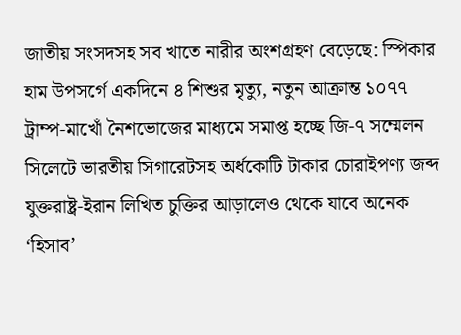জাতীয় সংসদসহ সব খাতে নারীর অংশগ্রহণ বেড়েছে: স্পিকার হাম উপসর্গে একদিনে ৪ শিশুর মৃত্যু, নতুন আক্রান্ত ১০৭৭ ট্রাম্প-মাখোঁ নৈশভোজের মাধ্যমে সমাপ্ত হচ্ছে জি-৭ সম্মেলন সিলেটে ভারতীয় সিগারেটসহ অর্ধকোটি টাকার চোরাইপণ্য জব্দ যুক্তরাষ্ট্র-ইরান লিখিত চুক্তির আড়ালেও থেকে যাবে অনেক ‘হিসাব’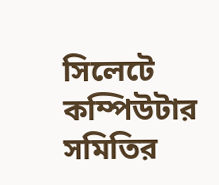সিলেটে কম্পিউটার সমিতির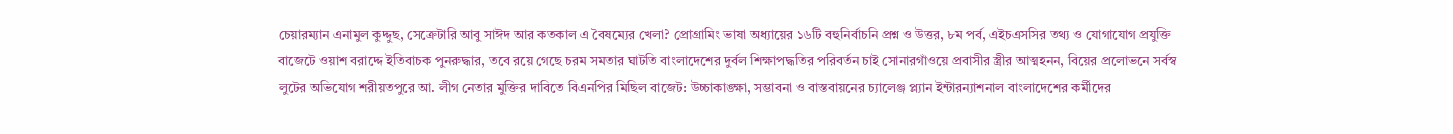চেয়ারম্যান এনামুল কুদ্দুছ, সেক্রেটারি আবু সাঈদ আর কতকাল এ বৈষম্যের খেলা? প্রোগ্রামিং ভাষা অধ্যায়ের ১৬টি বহুনির্বাচনি প্রশ্ন ও উত্তর, ৮ম পর্ব, এইচএসসির তথ্য ও যোগাযোগ প্রযুক্তি বাজেটে ওয়াশ বরাদ্দে ইতিবাচক পুনরুদ্ধার, তবে রয়ে গেছে চরম সমতার ঘাটতি বাংলাদেশের দুর্বল শিক্ষাপদ্ধতির পরিবর্তন চাই সোনারগাঁওয়ে প্রবাসীর স্ত্রীর আত্মহনন, বিয়ের প্রলোভনে সর্বস্ব লুটের অভিযোগ শরীয়তপুরে আ. লীগ নেতার মুক্তির দাবিতে বিএনপির মিছিল বাজেট: উচ্চাকাঙ্ক্ষা, সম্ভাবনা ও বাস্তবায়নের চ্যালেঞ্জ প্ল্যান ইন্টারন্যাশনাল বাংলাদেশের কর্মীদের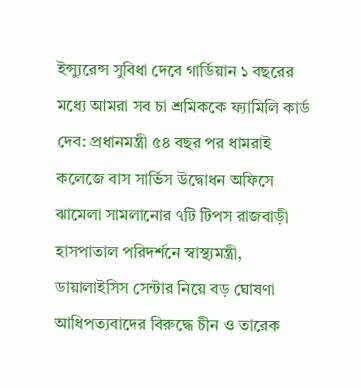ইন্স্যুরেন্স সুবিধা দেবে গার্ডিয়ান ১ বছরের মধ্যে আমরা সব চা শ্রমিককে ফ্যামিলি কার্ড দেব: প্রধানমন্ত্রী ৫৪ বছর পর ধামরাই কলেজে বাস সার্ভিস উদ্বোধন অফিসে ঝামেলা সামলানোর ৭টি টিপস রাজবাড়ী হাসপাতাল পরিদর্শনে স্বাস্থ্যমন্ত্রী, ডায়ালাইসিস সেন্টার নিয়ে বড় ঘোষণা আধিপত্যবাদের বিরুদ্ধে চীন ও তারেক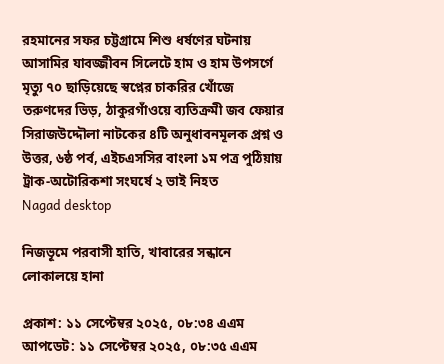রহমানের সফর চট্টগ্রামে শিশু ধর্ষণের ঘটনায় আসামির যাবজ্জীবন সিলেটে হাম ও হাম উপসর্গে মৃত্যু ৭০ ছাড়িয়েছে স্বপ্নের চাকরির খোঁজে তরুণদের ভিড়, ঠাকুরগাঁওয়ে ব্যতিক্রমী জব ফেয়ার সিরাজউদ্দৌলা নাটকের ৪টি অনুধাবনমূলক প্রশ্ন ও উত্তর, ৬ষ্ঠ পর্ব, এইচএসসির বাংলা ১ম পত্র পুঠিয়ায় ট্রাক-অটোরিকশা সংঘর্ষে ২ ভাই নিহত
Nagad desktop

নিজভূমে পরবাসী হাতি, খাবারের সন্ধানে লোকালয়ে হানা

প্রকাশ: ১১ সেপ্টেম্বর ২০২৫, ০৮:৩৪ এএম
আপডেট: ১১ সেপ্টেম্বর ২০২৫, ০৮:৩৫ এএম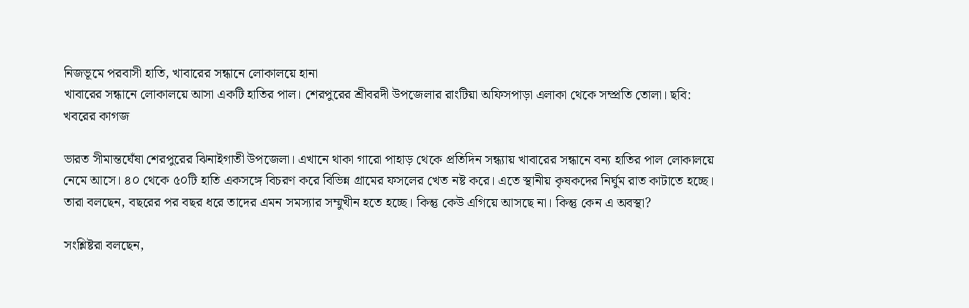নিজভূমে পরবাসী হাতি, খাবারের সন্ধানে লোকালয়ে হানা
খাবারের সন্ধানে লোকালয়ে আসা একটি হাতির পাল। শেরপুরের শ্রীবরদী উপজেলার রাংটিয়া অফিসপাড়া এলাকা থেকে সম্প্রতি তোলা। ছবি: খবরের কাগজ

ভারত সীমান্তঘেঁষা শেরপুরের ঝিনাইগাতী উপজেলা। এখানে থাকা গারো পাহাড় থেকে প্রতিদিন সন্ধ্যায় খাবারের সন্ধানে বন্য হাতির পাল লোকালয়ে নেমে আসে। ৪০ থেকে ৫০টি হাতি একসঙ্গে বিচরণ করে বিভিন্ন গ্রামের ফসলের খেত নষ্ট করে। এতে স্থানীয় কৃষকদের নির্ঘুম রাত কাটাতে হচ্ছে। তারা বলছেন, বছরের পর বছর ধরে তাদের এমন সমস্যার সম্মুখীন হতে হচ্ছে। কিন্তু কেউ এগিয়ে আসছে না। কিন্তু কেন এ অবস্থা?

সংশ্লিষ্টরা বলছেন,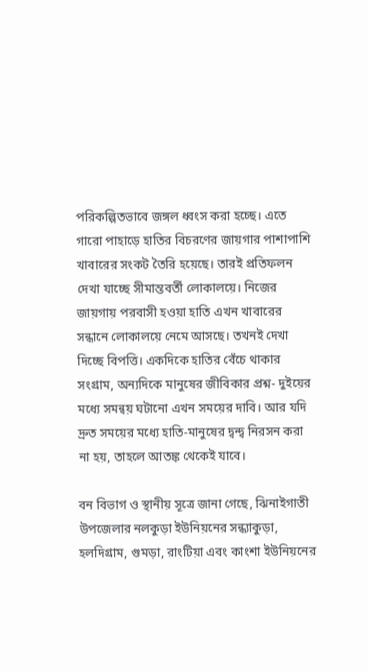পরিকল্পিতভাবে জঙ্গল ধ্বংস করা হচ্ছে। এতে গারো পাহাড়ে হাতির বিচরণের জায়গার পাশাপাশি খাবারের সংকট তৈরি হয়েছে। তারই প্রতিফলন দেখা যাচ্ছে সীমান্তবর্তী লোকালয়ে। নিজের জায়গায় পরবাসী হওয়া হাতি এখন খাবারের সন্ধানে লোকালয়ে নেমে আসছে। তখনই দেখা দিচ্ছে বিপত্তি। একদিকে হাতির বেঁচে থাকার সংগ্রাম, অন্যদিকে মানুষের জীবিকার প্রশ্ন- দুইয়ের মধ্যে সমন্বয় ঘটানো এখন সময়ের দাবি। আর যদি দ্রুত সময়ের মধ্যে হাতি-মানুষের দ্বন্দ্ব নিরসন করা না হয়, তাহলে আতঙ্ক থেকেই যাবে।

বন বিভাগ ও স্থানীয় সূত্রে জানা গেছে, ঝিনাইগাতী উপজেলার নলকুড়া ইউনিয়নের সন্ধ্যাকুড়া, হলদিগ্রাম, গুমড়া, রাংটিয়া এবং কাংশা ইউনিয়নের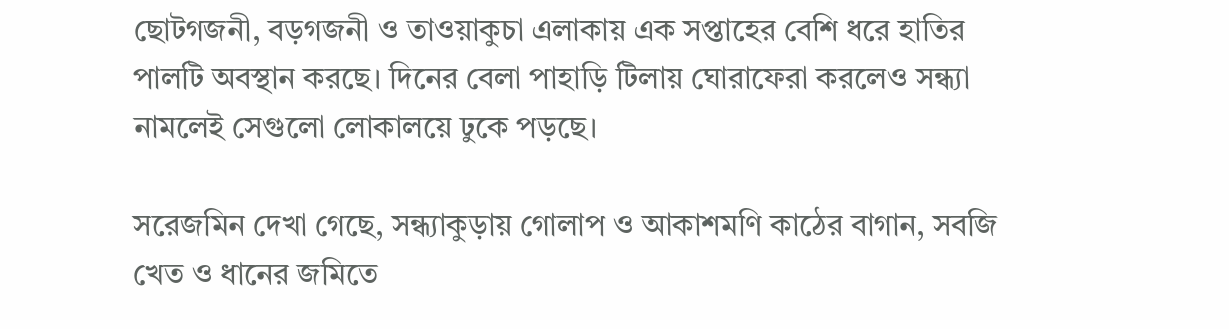ছোটগজনী, বড়গজনী ও তাওয়াকুচা এলাকায় এক সপ্তাহের বেশি ধরে হাতির পালটি অবস্থান করছে। দিনের বেলা পাহাড়ি টিলায় ঘোরাফেরা করলেও সন্ধ্যা নামলেই সেগুলো লোকালয়ে ঢুকে পড়ছে।

সরেজমিন দেখা গেছে, সন্ধ্যাকুড়ায় গোলাপ ও আকাশমণি কাঠের বাগান, সবজি খেত ও ধানের জমিতে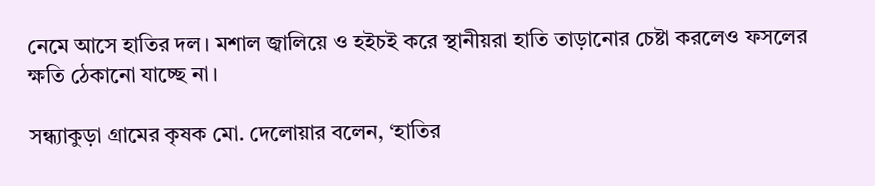নেমে আসে হাতির দল। মশাল জ্বালিয়ে ও হইচই করে স্থানীয়রা হাতি তাড়ানোর চেষ্টা করলেও ফসলের ক্ষতি ঠেকানো যাচ্ছে না।

সন্ধ্যাকুড়া গ্রামের কৃষক মো. দেলোয়ার বলেন, ‘হাতির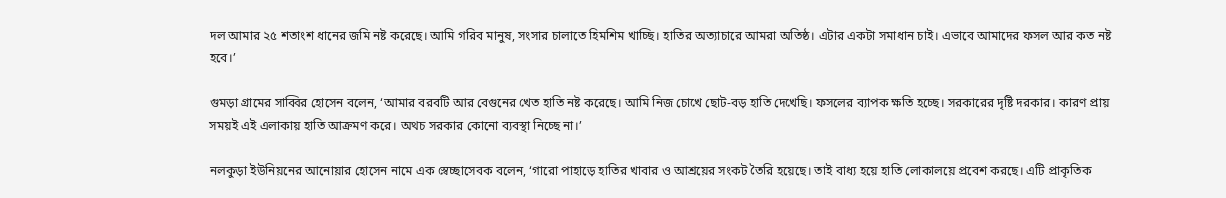দল আমার ২৫ শতাংশ ধানের জমি নষ্ট করেছে। আমি গরিব মানুষ, সংসার চালাতে হিমশিম খাচ্ছি। হাতির অত্যাচারে আমরা অতিষ্ঠ। এটার একটা সমাধান চাই। এভাবে আমাদের ফসল আর কত নষ্ট হবে।’

গুমড়া গ্রামের সাব্বির হোসেন বলেন, ‘আমার বরবটি আর বেগুনের খেত হাতি নষ্ট করেছে। আমি নিজ চোখে ছোট-বড় হাতি দেখেছি। ফসলের ব্যাপক ক্ষতি হচ্ছে। সরকারের দৃষ্টি দরকার। কারণ প্রায় সময়ই এই এলাকায় হাতি আক্রমণ করে। অথচ সরকার কোনো ব্যবস্থা নিচ্ছে না।’

নলকুড়া ইউনিয়নের আনোয়ার হোসেন নামে এক স্বেচ্ছাসেবক বলেন, ‘গারো পাহাড়ে হাতির খাবার ও আশ্রয়ের সংকট তৈরি হয়েছে। তাই বাধ্য হয়ে হাতি লোকালয়ে প্রবেশ করছে। এটি প্রাকৃতিক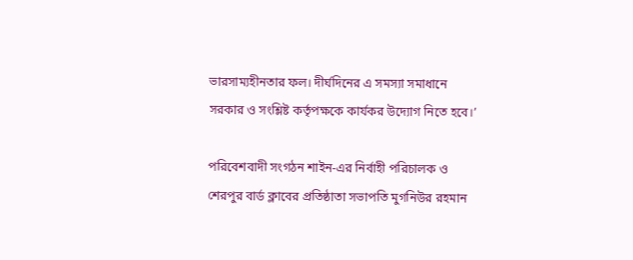ভারসাম্যহীনতার ফল। দীর্ঘদিনের এ সমস্যা সমাধানে সরকার ও সংশ্লিষ্ট কর্তৃপক্ষকে কার্যকর উদ্যোগ নিতে হবে।’

পরিবেশবাদী সংগঠন শাইন-এর নির্বাহী পরিচালক ও শেরপুর বার্ড ক্লাবের প্রতিষ্ঠাতা সভাপতি মুগনিউর রহমান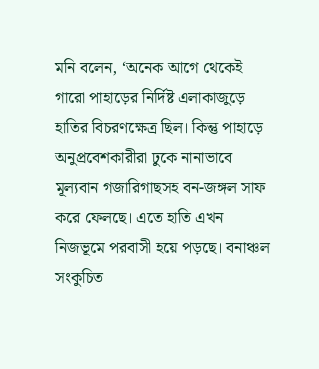মনি বলেন, ‘অনেক আগে থেকেই গারো পাহাড়ের নির্দিষ্ট এলাকাজুড়ে হাতির বিচরণক্ষেত্র ছিল। কিন্তু পাহাড়ে অনুপ্রবেশকারীরা ঢুকে নানাভাবে মূল্যবান গজারিগাছসহ বন-জঙ্গল সাফ করে ফেলছে। এতে হাতি এখন নিজভূমে পরবাসী হয়ে পড়ছে। বনাঞ্চল সংকুচিত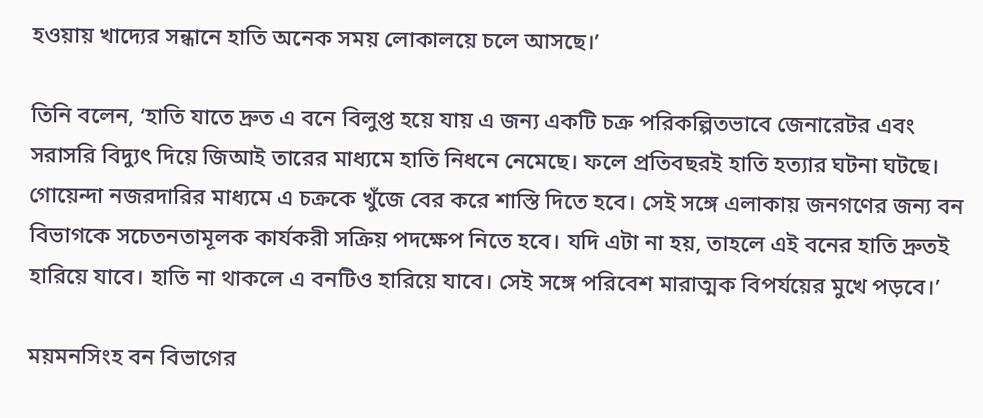হওয়ায় খাদ্যের সন্ধানে হাতি অনেক সময় লোকালয়ে চলে আসছে।’

তিনি বলেন, ‘হাতি যাতে দ্রুত এ বনে বিলুপ্ত হয়ে যায় এ জন্য একটি চক্র পরিকল্পিতভাবে জেনারেটর এবং সরাসরি বিদ্যুৎ দিয়ে জিআই তারের মাধ্যমে হাতি নিধনে নেমেছে। ফলে প্রতিবছরই হাতি হত্যার ঘটনা ঘটছে। গোয়েন্দা নজরদারির মাধ্যমে এ চক্রকে খুঁজে বের করে শাস্তি দিতে হবে। সেই সঙ্গে এলাকায় জনগণের জন্য বন বিভাগকে সচেতনতামূলক কার্যকরী সক্রিয় পদক্ষেপ নিতে হবে। যদি এটা না হয়, তাহলে এই বনের হাতি দ্রুতই হারিয়ে যাবে। হাতি না থাকলে এ বনটিও হারিয়ে যাবে। সেই সঙ্গে পরিবেশ মারাত্মক বিপর্যয়ের মুখে পড়বে।’

ময়মনসিংহ বন বিভাগের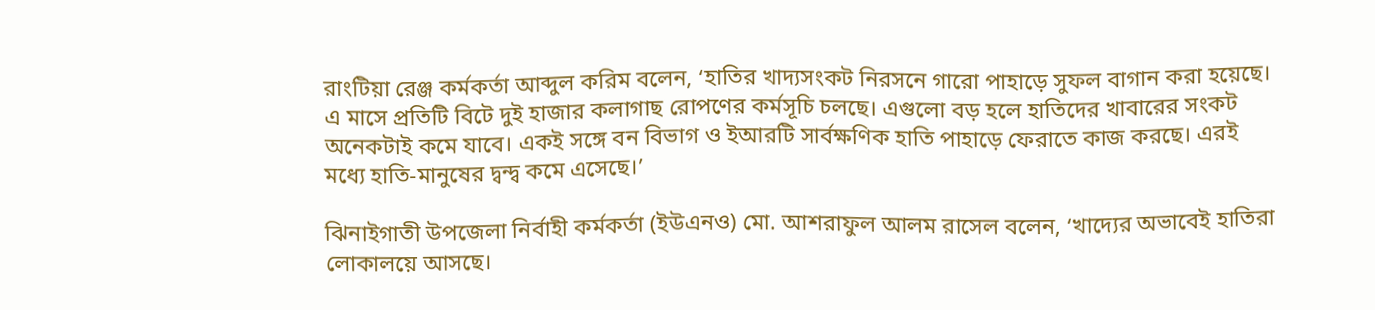রাংটিয়া রেঞ্জ কর্মকর্তা আব্দুল করিম বলেন, ‘হাতির খাদ্যসংকট নিরসনে গারো পাহাড়ে সুফল বাগান করা হয়েছে। এ মাসে প্রতিটি বিটে দুই হাজার কলাগাছ রোপণের কর্মসূচি চলছে। এগুলো বড় হলে হাতিদের খাবারের সংকট অনেকটাই কমে যাবে। একই সঙ্গে বন বিভাগ ও ইআরটি সার্বক্ষণিক হাতি পাহাড়ে ফেরাতে কাজ করছে। এরই মধ্যে হাতি-মানুষের দ্বন্দ্ব কমে এসেছে।’

ঝিনাইগাতী উপজেলা নির্বাহী কর্মকর্তা (ইউএনও) মো. আশরাফুল আলম রাসেল বলেন, ‘খাদ্যের অভাবেই হাতিরা লোকালয়ে আসছে।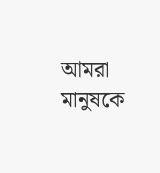আমরা মানুষকে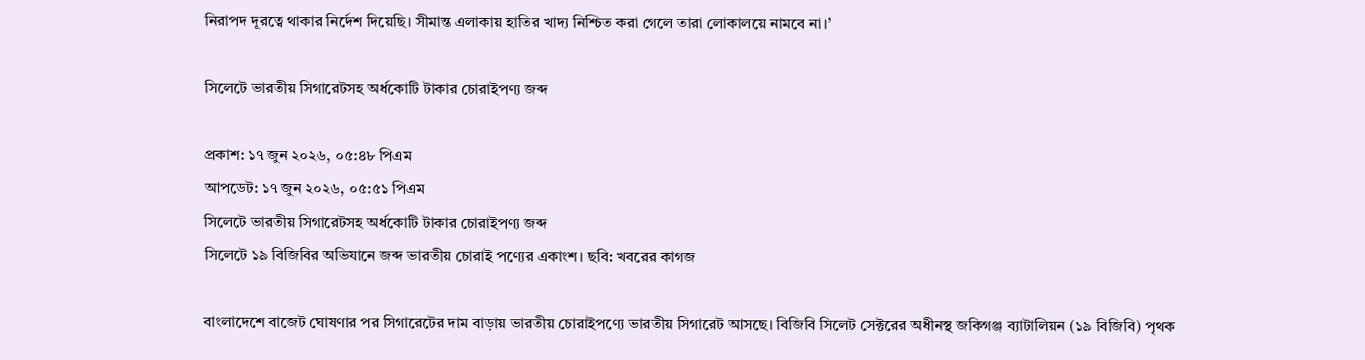নিরাপদ দূরত্বে থাকার নির্দেশ দিয়েছি। সীমান্ত এলাকায় হাতির খাদ্য নিশ্চিত করা গেলে তারা লোকালয়ে নামবে না।’

সিলেটে ভারতীয় সিগারেটসহ অর্ধকোটি টাকার চোরাইপণ্য জব্দ

প্রকাশ: ১৭ জুন ২০২৬, ০৫:৪৮ পিএম
আপডেট: ১৭ জুন ২০২৬, ০৫:৫১ পিএম
সিলেটে ভারতীয় সিগারেটসহ অর্ধকোটি টাকার চোরাইপণ্য জব্দ
সিলেটে ১৯ বিজিবির অভিযানে জব্দ ভারতীয় চোরাই পণ্যের একাংশ। ছবি: খবরের কাগজ

বাংলাদেশে বাজেট ঘোষণার পর সিগারেটের দাম বাড়ায় ভারতীয় চোরাইপণ্যে ভারতীয় সিগারেট আসছে। বিজিবি সিলেট সেক্টরের অধীনস্থ জকিগঞ্জ ব্যাটালিয়ন (১৯ বিজিবি) পৃথক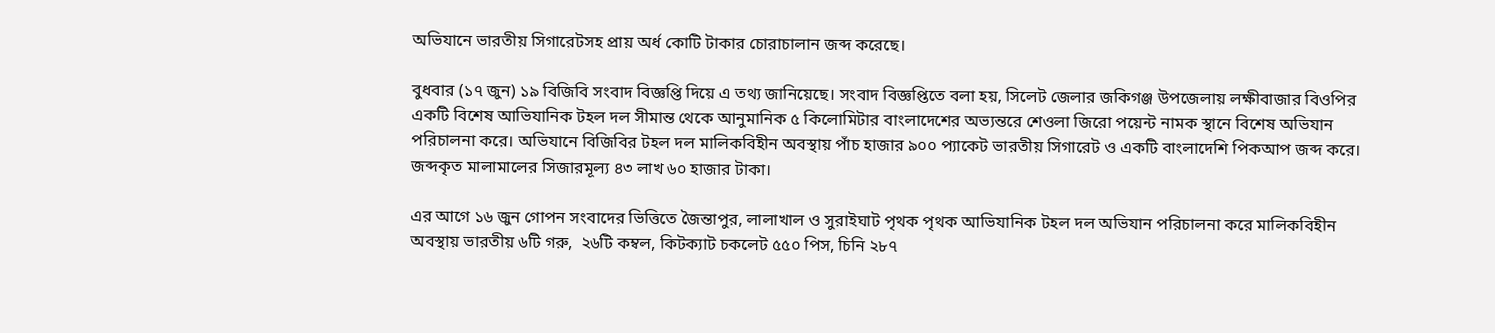অভিযানে ভারতীয় সিগারেটসহ প্রায় অর্ধ কোটি টাকার চোরাচালান জব্দ করেছে।

বুধবার (১৭ জুন) ১৯ বিজিবি সংবাদ বিজ্ঞপ্তি দিয়ে এ তথ্য জানিয়েছে। সংবাদ বিজ্ঞপ্তিতে বলা হয়, সিলেট জেলার জকিগঞ্জ উপজেলায় লক্ষীবাজার বিওপির একটি বিশেষ আভিযানিক টহল দল সীমান্ত থেকে আনুমানিক ৫ কিলোমিটার বাংলাদেশের অভ্যন্তরে শেওলা জিরো পয়েন্ট নামক স্থানে বিশেষ অভিযান পরিচালনা করে। অভিযানে বিজিবির টহল দল মালিকবিহীন অবস্থায় পাঁচ হাজার ৯০০ প্যাকেট ভারতীয় সিগারেট ও একটি বাংলাদেশি পিকআপ জব্দ করে। জব্দকৃত মালামালের সিজারমূল্য ৪৩ লাখ ৬০ হাজার টাকা।

এর আগে ১৬ জুন গোপন সংবাদের ভিত্তিতে জৈন্তাপুর, লালাখাল ও সুরাইঘাট পৃথক পৃথক আভিযানিক টহল দল অভিযান পরিচালনা করে মালিকবিহীন অবস্থায় ভারতীয় ৬টি গরু,  ২৬টি কম্বল, কিটক্যাট চকলেট ৫৫০ পিস, চিনি ২৮৭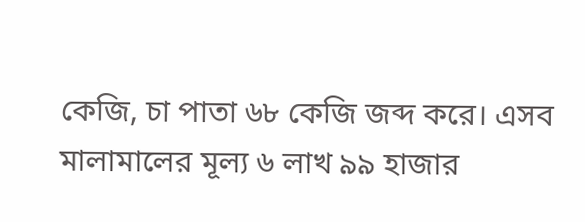কেজি, চা পাতা ৬৮ কেজি জব্দ করে। এসব মালামালের মূল্য ৬ লাখ ৯৯ হাজার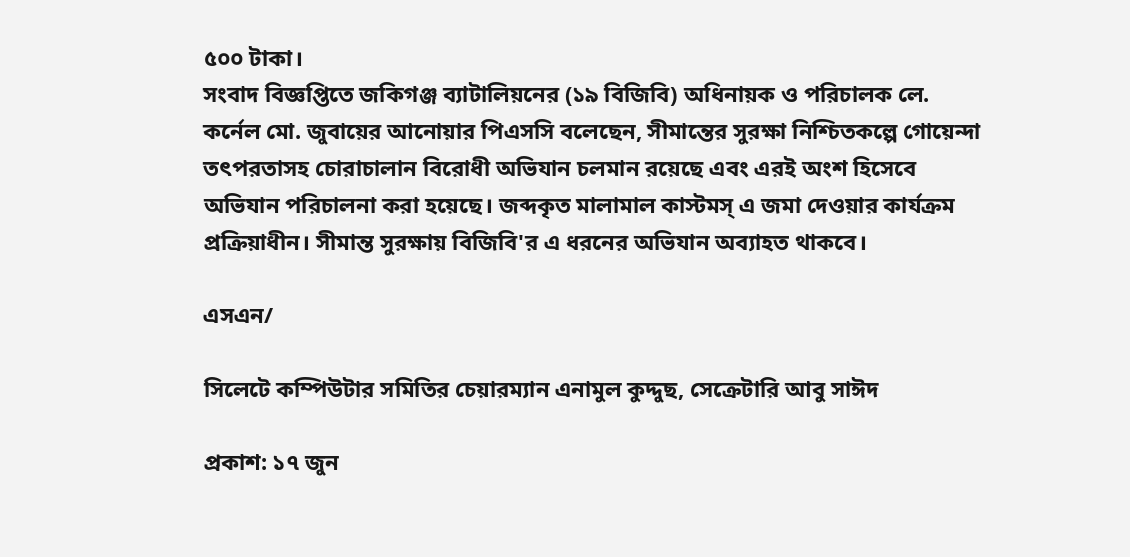৫০০ টাকা।
সংবাদ বিজ্ঞপ্তিতে জকিগঞ্জ ব্যাটালিয়নের (১৯ বিজিবি) অধিনায়ক ও পরিচালক লে. কর্নেল মো. জুবায়ের আনোয়ার পিএসসি বলেছেন, সীমান্তের সুরক্ষা নিশ্চিতকল্পে গোয়েন্দা তৎপরতাসহ চোরাচালান বিরোধী অভিযান চলমান রয়েছে এবং এরই অংশ হিসেবে অভিযান পরিচালনা করা হয়েছে। জব্দকৃত মালামাল কাস্টমস্ এ জমা দেওয়ার কার্যক্রম প্রক্রিয়াধীন। সীমান্ত সুরক্ষায় বিজিবি'র এ ধরনের অভিযান অব্যাহত থাকবে।

এসএন/

সিলেটে কম্পিউটার সমিতির চেয়ারম্যান এনামুল কুদ্দুছ, সেক্রেটারি আবু সাঈদ

প্রকাশ: ১৭ জুন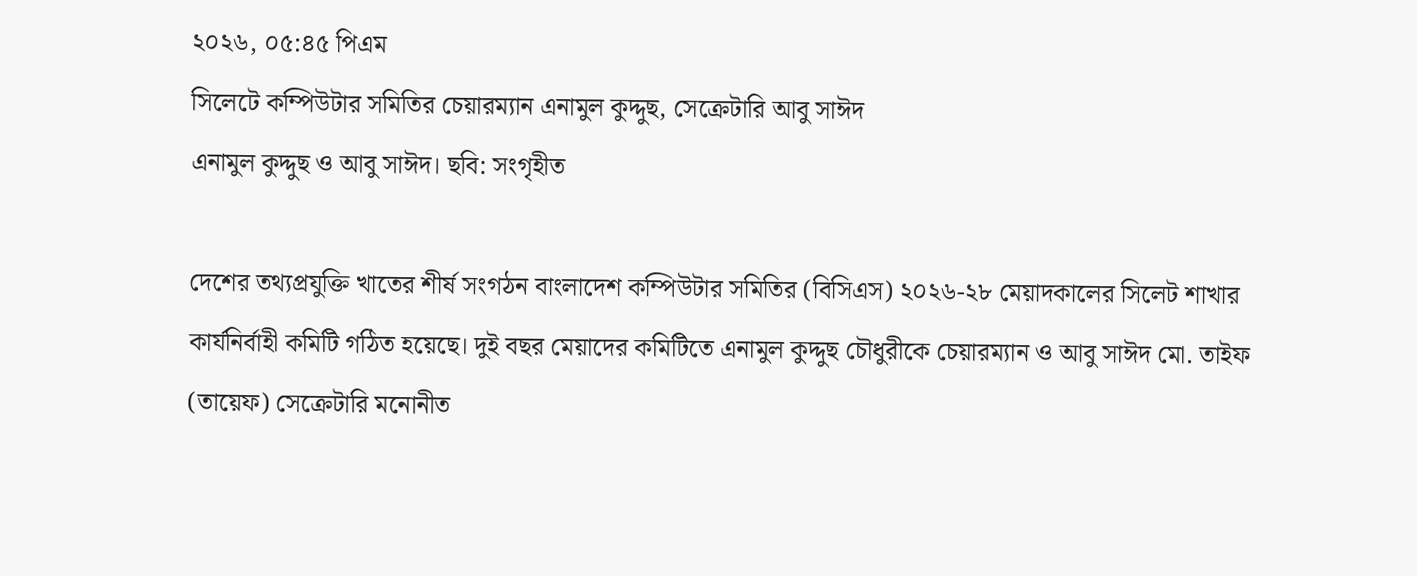২০২৬, ০৫:৪৫ পিএম
সিলেটে কম্পিউটার সমিতির চেয়ারম্যান এনামুল কুদ্দুছ, সেক্রেটারি আবু সাঈদ
এনামুল কুদ্দুছ ও আবু সাঈদ। ছবি: সংগৃহীত

দেশের তথ্যপ্রযুক্তি খাতের শীর্ষ সংগঠন বাংলাদেশ কম্পিউটার সমিতির (বিসিএস) ২০২৬-২৮ মেয়াদকালের সিলেট শাখার কার্যনির্বাহী কমিটি গঠিত হয়েছে। দুই বছর মেয়াদের কমিটিতে এনামুল কুদ্দুছ চৌধুরীকে চেয়ারম্যান ও আবু সাঈদ মো. তাইফ (তায়েফ) সেক্রেটারি মনোনীত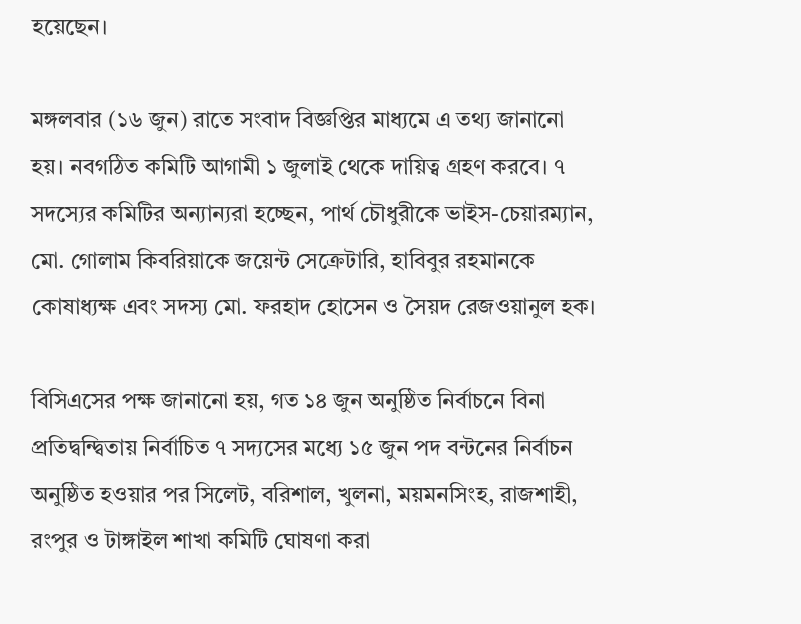হয়েছেন।

মঙ্গলবার (১৬ জুন) রাতে সংবাদ বিজ্ঞপ্তির মাধ্যমে এ তথ্য জানানো হয়। নবগঠিত কমিটি আগামী ১ জুলাই থেকে দায়িত্ব গ্রহণ করবে। ৭ সদস্যের কমিটির অন্যান্যরা হচ্ছেন, পার্থ চৌধুরীকে ভাইস-চেয়ারম্যান, মো. গোলাম কিবরিয়াকে জয়েন্ট সেক্রেটারি, হাবিবুর রহমানকে কোষাধ্যক্ষ এবং সদস্য মো. ফরহাদ হোসেন ও সৈয়দ রেজওয়ানুল হক।

বিসিএসের পক্ষ জানানো হয়, গত ১৪ জুন অনুষ্ঠিত নির্বাচনে বিনা প্রতিদ্বন্দ্বিতায় নির্বাচিত ৭ সদ্যসের মধ্যে ১৫ জুন পদ বন্টনের নির্বাচন অনুষ্ঠিত হওয়ার পর সিলেট, বরিশাল, খুলনা, ময়মনসিংহ, রাজশাহী, রংপুর ও টাঙ্গাইল শাখা কমিটি ঘোষণা করা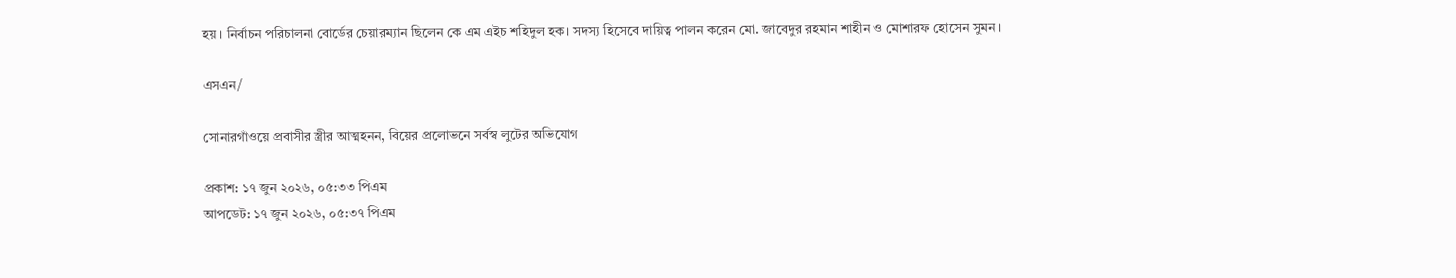হয়। নির্বাচন পরিচালনা বোর্ডের চেয়ারম্যান ছিলেন কে এম এইচ শহিদুল হক। সদস্য হিসেবে দায়িত্ব পালন করেন মো. জাবেদুর রহমান শাহীন ও মোশারফ হোসেন সুমন।

এসএন/

সোনারগাঁওয়ে প্রবাসীর স্ত্রীর আত্মহনন, বিয়ের প্রলোভনে সর্বস্ব লুটের অভিযোগ

প্রকাশ: ১৭ জুন ২০২৬, ০৫:৩৩ পিএম
আপডেট: ১৭ জুন ২০২৬, ০৫:৩৭ পিএম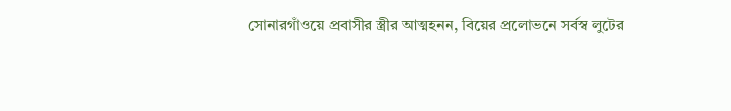সোনারগাঁওয়ে প্রবাসীর স্ত্রীর আত্মহনন, বিয়ের প্রলোভনে সর্বস্ব লুটের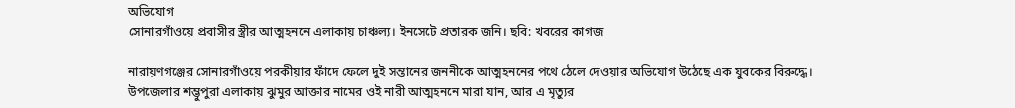অভিযোগ
সোনারগাঁওয়ে প্রবাসীর স্ত্রীর আত্মহননে এলাকায় চাঞ্চল্য। ইনসেটে প্রতারক জনি। ছবি: খবরের কাগজ

নারায়ণগঞ্জের সোনারগাঁওয়ে পরকীয়ার ফাঁদে ফেলে দুই সন্তানের জননীকে আত্মহননের পথে ঠেলে দেওয়ার অভিযোগ উঠেছে এক যুবকের বিরুদ্ধে। উপজেলার শম্ভুপুরা এলাকায় ঝুমুর আক্তার নামের ওই নারী আত্মহননে মারা যান, আর এ মৃত্যুর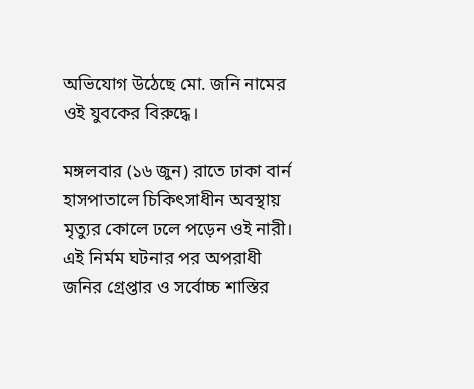অভিযোগ উঠেছে মো. জনি নামের ওই যুবকের বিরুদ্ধে।

মঙ্গলবার (১৬ জুন) রাতে ঢাকা বার্ন হাসপাতালে চিকিৎসাধীন অবস্থায় মৃত্যুর কোলে ঢলে পড়েন ওই নারী। এই নির্মম ঘটনার পর অপরাধী জনির গ্রেপ্তার ও সর্বোচ্চ শাস্তির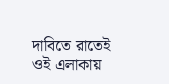দাবিতে রাতেই ওই এলাকায়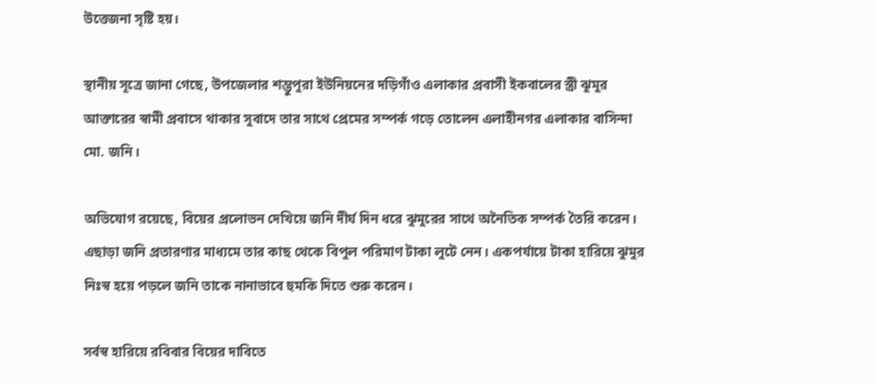উত্তেজনা সৃষ্টি হয়।

স্থানীয় সূত্রে জানা গেছে, উপজেলার শম্ভুপুরা ইউনিয়নের দড়িগাঁও এলাকার প্রবাসী ইকবালের স্ত্রী ঝুমুর আক্তারের স্বামী প্রবাসে থাকার সুবাদে তার সাথে প্রেমের সম্পর্ক গড়ে তোলেন এলাহীনগর এলাকার বাসিন্দা মো. জনি।

অভিযোগ রয়েছে, বিয়ের প্রলোভন দেখিয়ে জনি দীর্ঘ দিন ধরে ঝুমুরের সাথে অনৈতিক সম্পর্ক তৈরি করেন। এছাড়া জনি প্রতারণার মাধ্যমে তার কাছ থেকে বিপুল পরিমাণ টাকা লুটে নেন। একপর্যায়ে টাকা হারিয়ে ঝুমুর নিঃস্ব হয়ে পড়লে জনি তাকে নানাভাবে হুমকি দিতে শুরু করেন।

সর্বস্ব হারিয়ে রবিবার বিয়ের দাবিতে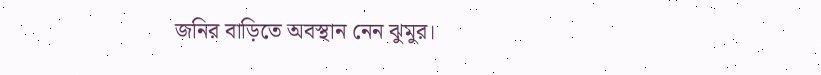জনির বাড়িতে অবস্থান নেন ঝুমুর।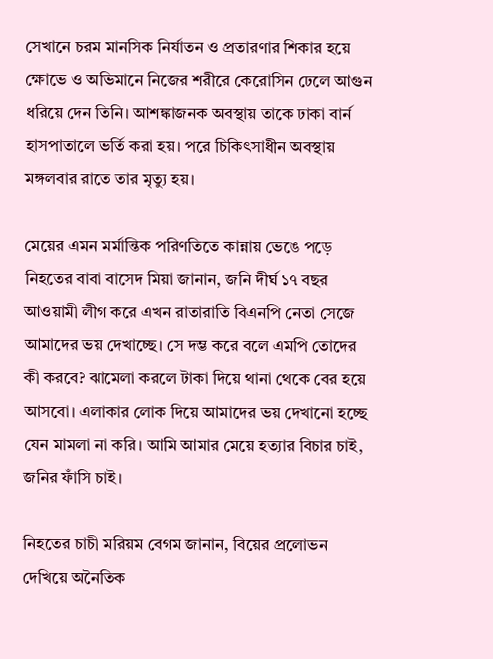সেখানে চরম মানসিক নির্যাতন ও প্রতারণার শিকার হয়ে ক্ষোভে ও অভিমানে নিজের শরীরে কেরোসিন ঢেলে আগুন ধরিয়ে দেন তিনি। আশঙ্কাজনক অবস্থায় তাকে ঢাকা বার্ন হাসপাতালে ভর্তি করা হয়। পরে চিকিৎসাধীন অবস্থায় মঙ্গলবার রাতে তার মৃত্যু হয়।

মেয়ের এমন মর্মান্তিক পরিণতিতে কান্নায় ভেঙে পড়ে নিহতের বাবা বাসেদ মিয়া জানান, জনি দীর্ঘ ১৭ বছর আওয়ামী লীগ করে এখন রাতারাতি বিএনপি নেতা সেজে আমাদের ভয় দেখাচ্ছে। সে দম্ভ করে বলে এমপি তোদের কী করবে? ঝামেলা করলে টাকা দিয়ে থানা থেকে বের হয়ে আসবো। এলাকার লোক দিয়ে আমাদের ভয় দেখানো হচ্ছে যেন মামলা না করি। আমি আমার মেয়ে হত্যার বিচার চাই, জনির ফাঁসি চাই।

নিহতের চাচী মরিয়ম বেগম জানান, বিয়ের প্রলোভন দেখিয়ে অনৈতিক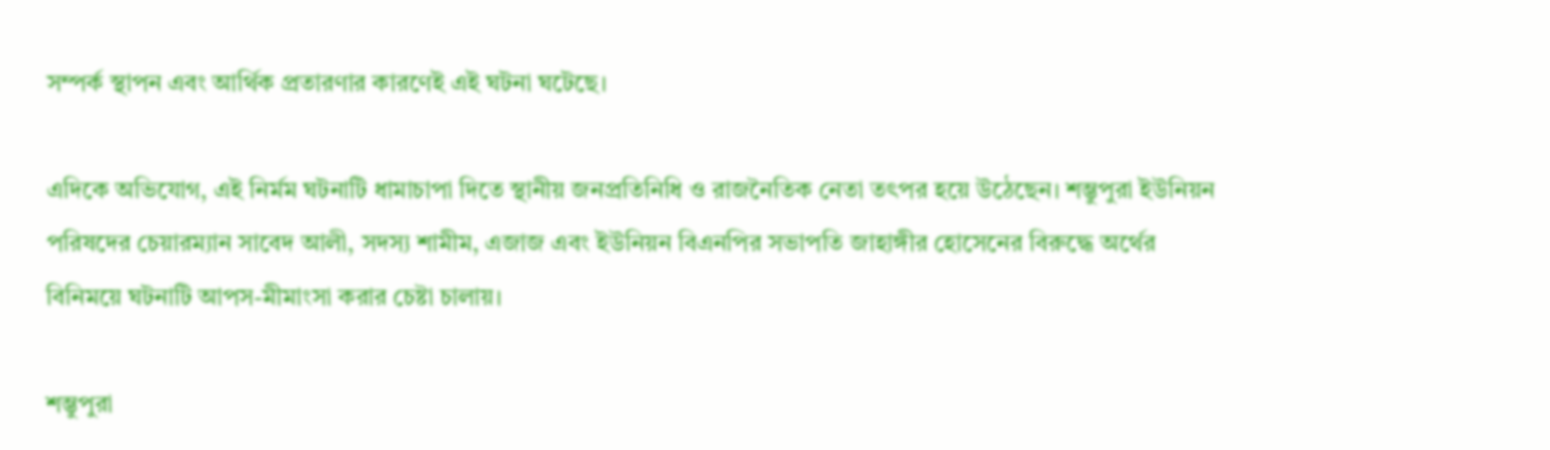সম্পর্ক স্থাপন এবং আর্থিক প্রতারণার কারণেই এই ঘটনা ঘটেছে।

এদিকে অভিযোগ, এই নির্মম ঘটনাটি ধামাচাপা দিতে স্থানীয় জনপ্রতিনিধি ও রাজনৈতিক নেতা তৎপর হয়ে উঠেছেন। শম্ভুপুরা ইউনিয়ন পরিষদের চেয়ারম্যান সাবেদ আলী, সদস্য শামীম, এজাজ এবং ইউনিয়ন বিএনপির সভাপতি জাহাঙ্গীর হোসেনের বিরুদ্ধে অর্থের বিনিময়ে ঘটনাটি আপস-মীমাংসা করার চেষ্টা চালায়।

শম্ভুপুরা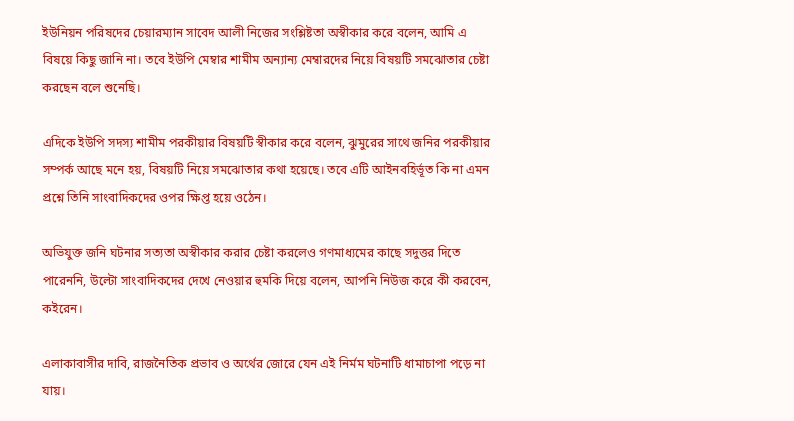ইউনিয়ন পরিষদের চেয়ারম্যান সাবেদ আলী নিজের সংশ্লিষ্টতা অস্বীকার করে বলেন, আমি এ বিষয়ে কিছু জানি না। তবে ইউপি মেম্বার শামীম অন্যান্য মেম্বারদের নিয়ে বিষয়টি সমঝোতার চেষ্টা করছেন বলে শুনেছি।

এদিকে ইউপি সদস্য শামীম পরকীয়ার বিষয়টি স্বীকার করে বলেন, ঝুমুরের সাথে জনির পরকীয়ার সম্পর্ক আছে মনে হয়, বিষয়টি নিয়ে সমঝোতার কথা হয়েছে। তবে এটি আইনবহির্ভূত কি না এমন প্রশ্নে তিনি সাংবাদিকদের ওপর ক্ষিপ্ত হয়ে ওঠেন।

অভিযুক্ত জনি ঘটনার সত্যতা অস্বীকার করার চেষ্টা করলেও গণমাধ্যমের কাছে সদুত্তর দিতে পারেননি, উল্টো সাংবাদিকদের দেখে নেওয়ার হুমকি দিয়ে বলেন, আপনি নিউজ করে কী করবেন, কইরেন।

এলাকাবাসীর দাবি, রাজনৈতিক প্রভাব ও অর্থের জোরে যেন এই নির্মম ঘটনাটি ধামাচাপা পড়ে না যায়।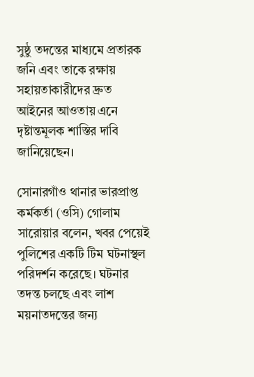সুষ্ঠু তদন্তের মাধ্যমে প্রতারক জনি এবং তাকে রক্ষায় সহায়তাকারীদের দ্রুত আইনের আওতায় এনে দৃষ্টান্তমূলক শাস্তির দাবি জানিয়েছেন।

সোনারগাঁও থানার ভারপ্রাপ্ত কর্মকর্তা (ওসি) গোলাম সারোয়ার বলেন, খবর পেয়েই পুলিশের একটি টিম ঘটনাস্থল পরিদর্শন করেছে। ঘটনার তদন্ত চলছে এবং লাশ ময়নাতদন্তের জন্য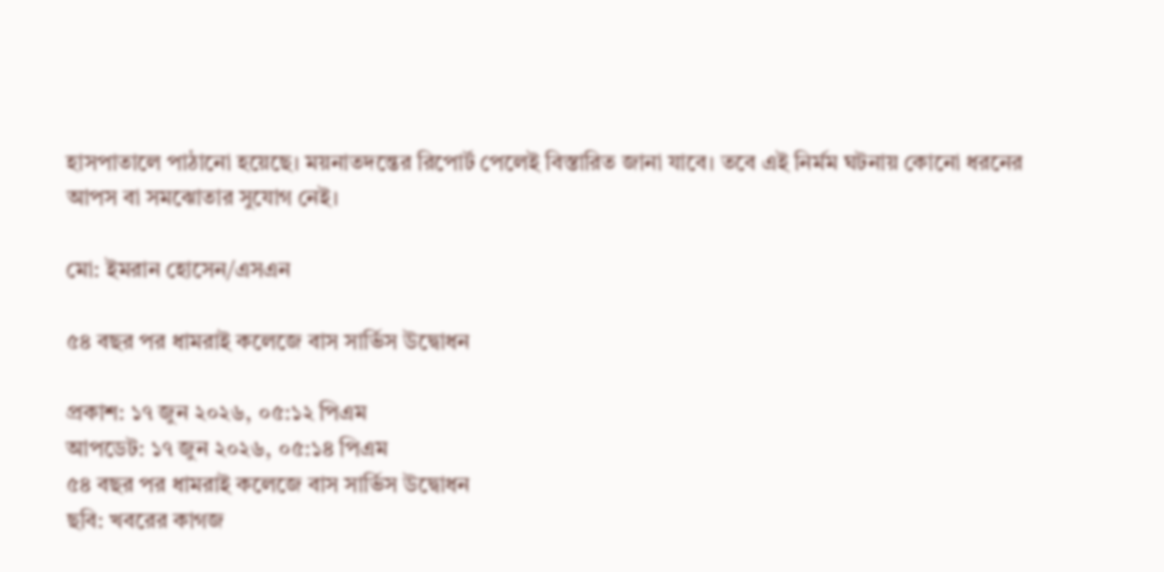হাসপাতালে পাঠানো হয়েছে। ময়নাতদন্তের রিপোর্ট পেলেই বিস্তারিত জানা যাবে। তবে এই নির্মম ঘটনায় কোনো ধরনের আপস বা সমঝোতার সুযোগ নেই।

মো: ইমরান হোসেন/এসএন

৫৪ বছর পর ধামরাই কলেজে বাস সার্ভিস উদ্বোধন

প্রকাশ: ১৭ জুন ২০২৬, ০৫:১২ পিএম
আপডেট: ১৭ জুন ২০২৬, ০৫:১৪ পিএম
৫৪ বছর পর ধামরাই কলেজে বাস সার্ভিস উদ্বোধন
ছবি: খবরের কাগজ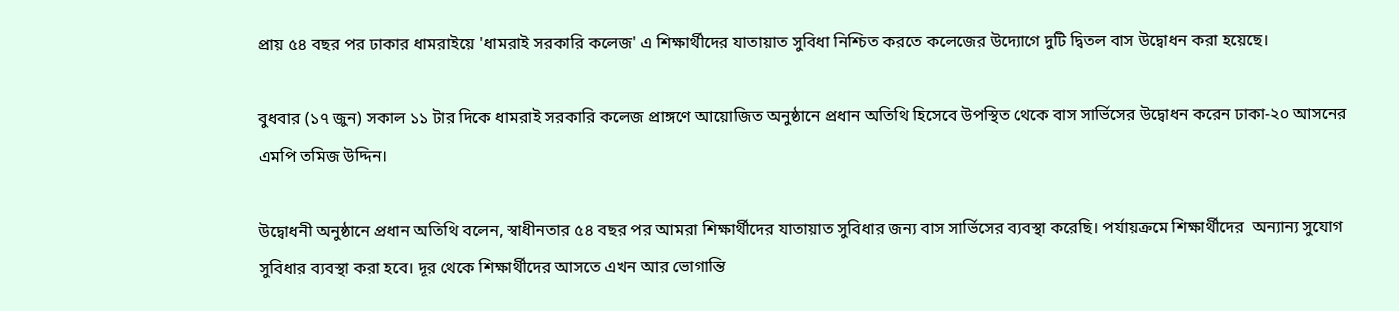প্রায় ৫৪ বছর পর ঢাকার ধামরাইয়ে 'ধামরাই সরকারি কলেজ' এ শিক্ষার্থীদের যাতায়াত সুবিধা নিশ্চিত করতে কলেজের উদ্যোগে দুটি দ্বিতল বাস উদ্বোধন করা হয়েছে।

বুধবার (১৭ জুন) সকাল ১১ টার দিকে ধামরাই সরকারি কলেজ প্রাঙ্গণে আয়োজিত অনুষ্ঠানে প্রধান অতিথি হিসেবে উপস্থিত থেকে বাস সার্ভিসের উদ্বোধন করেন ঢাকা-২০ আসনের এমপি তমিজ উদ্দিন।

উদ্বোধনী অনুষ্ঠানে প্রধান অতিথি বলেন, স্বাধীনতার ৫৪ বছর পর আমরা শিক্ষার্থীদের যাতায়াত সুবিধার জন্য বাস সার্ভিসের ব্যবস্থা করেছি। পর্যায়ক্রমে শিক্ষার্থীদের  অন্যান্য সুযোগ সুবিধার ব্যবস্থা করা হবে। দূর থেকে শিক্ষার্থীদের আসতে এখন আর ভোগান্তি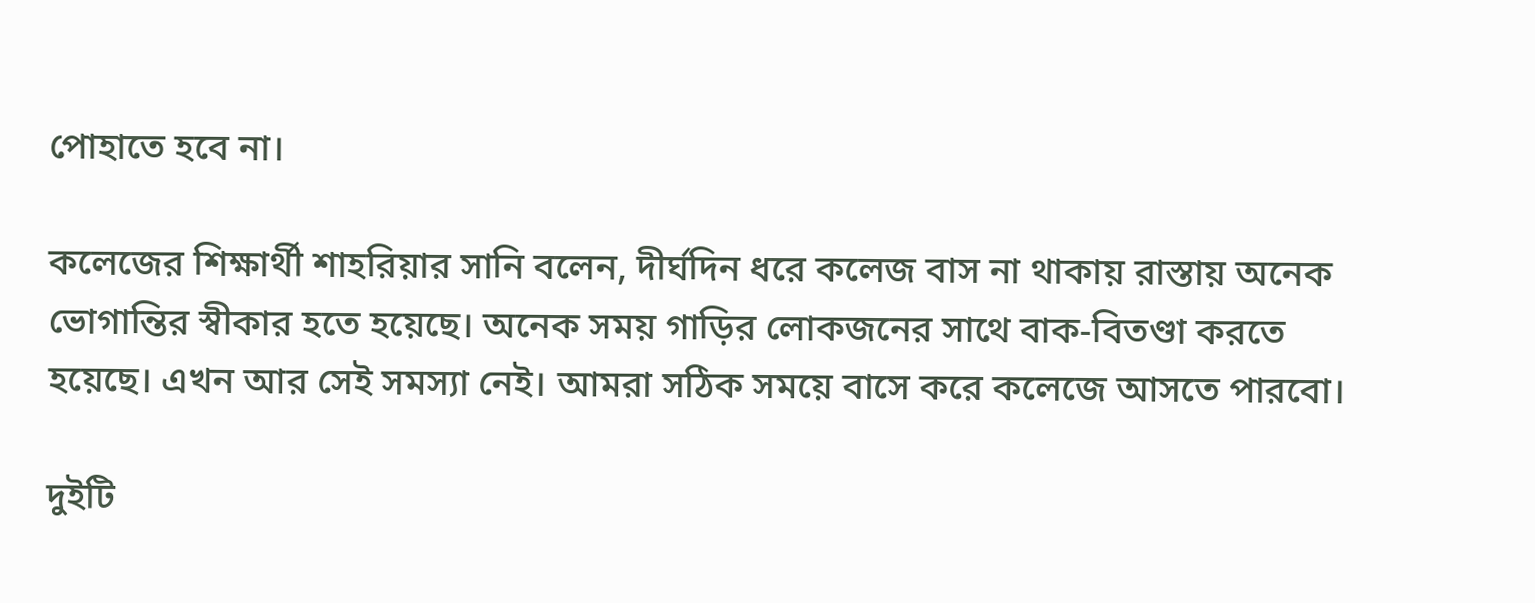পোহাতে হবে না।

কলেজের শিক্ষার্থী শাহরিয়ার সানি বলেন, দীর্ঘদিন ধরে কলেজ বাস না থাকায় রাস্তায় অনেক ভোগান্তির স্বীকার হতে হয়েছে। অনেক সময় গাড়ির লোকজনের সাথে বাক-বিতণ্ডা করতে হয়েছে। এখন আর সেই সমস্যা নেই। আমরা সঠিক সময়ে বাসে করে কলেজে আসতে পারবো।

দুইটি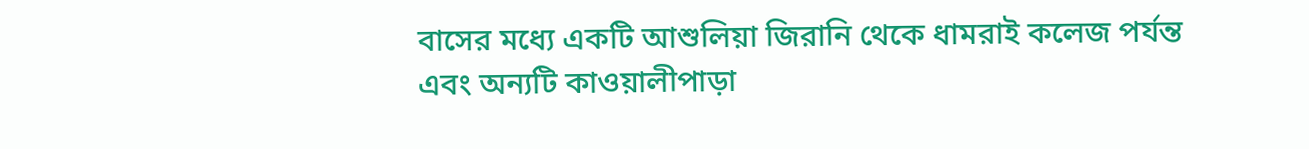বাসের মধ্যে একটি আশুলিয়া জিরানি থেকে ধামরাই কলেজ পর্যন্ত এবং অন্যটি কাওয়ালীপাড়া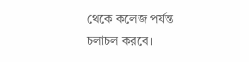থেকে কলেজ পর্যন্ত চলাচল করবে।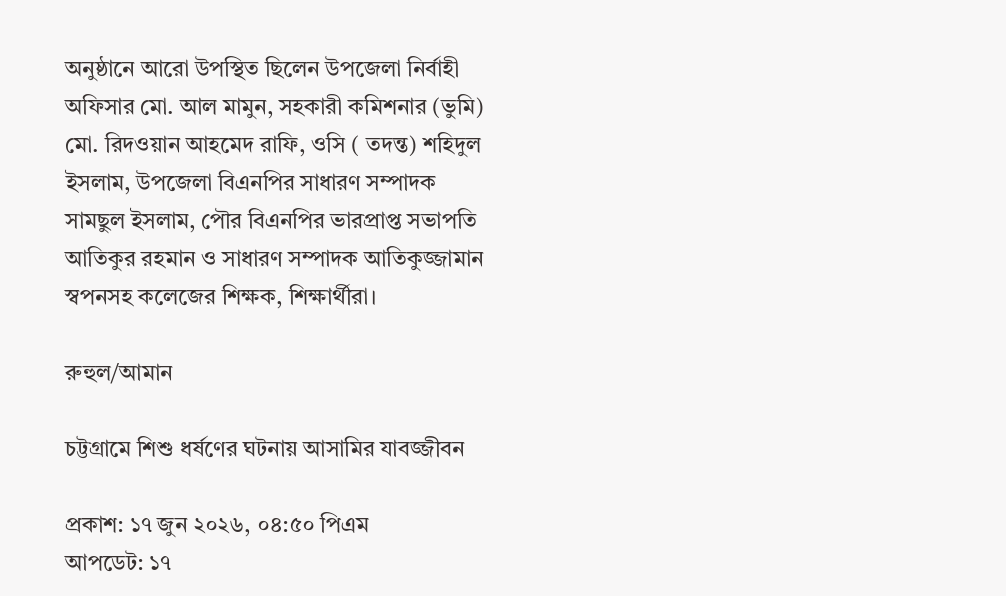অনুষ্ঠানে আরো উপস্থিত ছিলেন উপজেলা নির্বাহী অফিসার মো. আল মামুন, সহকারী কমিশনার (ভুমি) মো. রিদওয়ান আহমেদ রাফি, ওসি ( তদন্ত) শহিদুল ইসলাম, উপজেলা বিএনপির সাধারণ সম্পাদক সামছুল ইসলাম, পৌর বিএনপির ভারপ্রাপ্ত সভাপতি আতিকুর রহমান ও সাধারণ সম্পাদক আতিকুজ্জামান স্বপনসহ কলেজের শিক্ষক, শিক্ষার্থীরা।

রুহুল/আমান

চট্টগ্রামে শিশু ধর্ষণের ঘটনায় আসামির যাবজ্জীবন

প্রকাশ: ১৭ জুন ২০২৬, ০৪:৫০ পিএম
আপডেট: ১৭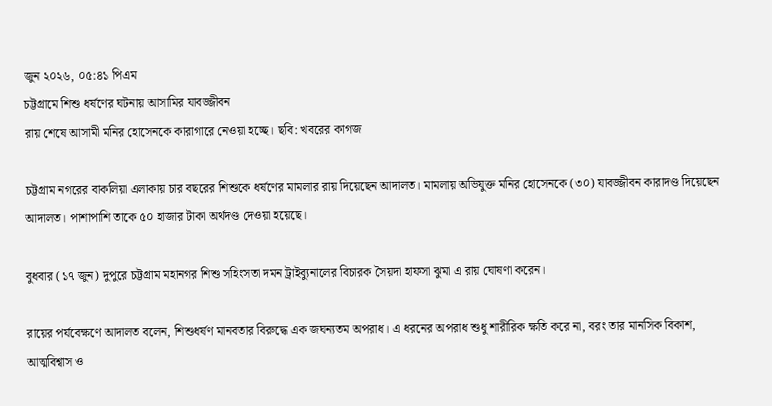জুন ২০২৬, ০৫:৪১ পিএম
চট্টগ্রামে শিশু ধর্ষণের ঘটনায় আসামির যাবজ্জীবন
রায় শেষে আসামী মনির হোসেনকে কারাগারে নেওয়া হচ্ছে। ছবি: খবরের কাগজ

চট্টগ্রাম নগরের বাকলিয়া এলাকায় চার বছরের শিশুকে ধর্ষণের মামলার রায় দিয়েছেন আদালত। মামলায় অভিযুক্ত মনির হোসেনকে (৩০) যাবজ্জীবন কারাদণ্ড দিয়েছেন আদালত। পাশাপাশি তাকে ৫০ হাজার টাকা অর্থদণ্ড দেওয়া হয়েছে।

বুধবার (১৭ জুন) দুপুরে চট্টগ্রাম মহানগর শিশু সহিংসতা দমন ট্রাইব্যুনালের বিচারক সৈয়দা হাফসা ঝুমা এ রায় ঘোষণা করেন।

রায়ের পর্যবেক্ষণে আদালত বলেন, শিশুধর্ষণ মানবতার বিরুদ্ধে এক জঘন্যতম অপরাধ। এ ধরনের অপরাধ শুধু শারীরিক ক্ষতি করে না, বরং তার মানসিক বিকাশ, আত্মবিশ্বাস ও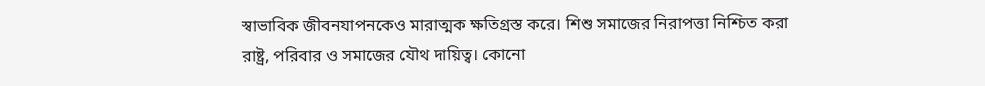স্বাভাবিক জীবনযাপনকেও মারাত্মক ক্ষতিগ্রস্ত করে। শিশু সমাজের নিরাপত্তা নিশ্চিত করা রাষ্ট্র, পরিবার ও সমাজের যৌথ দায়িত্ব। কোনো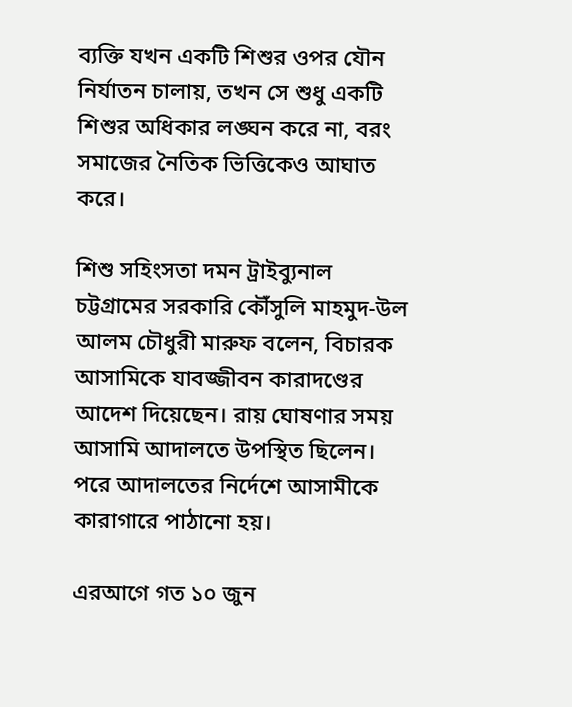ব্যক্তি যখন একটি শিশুর ওপর যৌন নির্যাতন চালায়, তখন সে শুধু একটি শিশুর অধিকার লঙ্ঘন করে না, বরং সমাজের নৈতিক ভিত্তিকেও আঘাত করে।

শিশু সহিংসতা দমন ট্রাইব্যুনাল চট্টগ্রামের সরকারি কৌঁসুলি মাহমুদ-উল আলম চৌধুরী মারুফ বলেন, বিচারক আসামিকে যাবজ্জীবন কারাদণ্ডের আদেশ দিয়েছেন। রায় ঘোষণার সময় আসামি আদালতে উপস্থিত ছিলেন। পরে আদালতের নির্দেশে আসামীকে কারাগারে পাঠানো হয়।

এরআগে গত ১০ জুন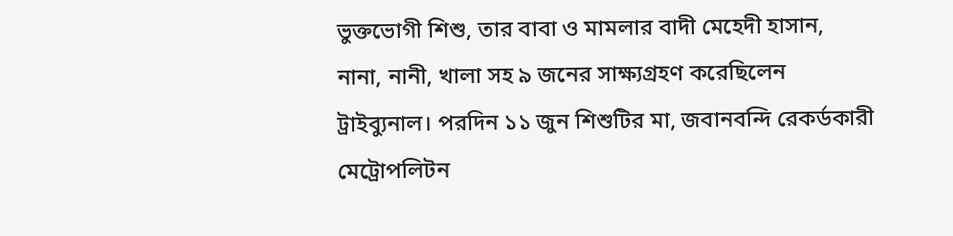ভুক্তভোগী শিশু, তার বাবা ও মামলার বাদী মেহেদী হাসান, নানা, নানী, খালা সহ ৯ জনের সাক্ষ্যগ্রহণ করেছিলেন ট্রাইব্যুনাল। পরদিন ১১ জুন শিশুটির মা, জবানবন্দি রেকর্ডকারী মেট্রোপলিটন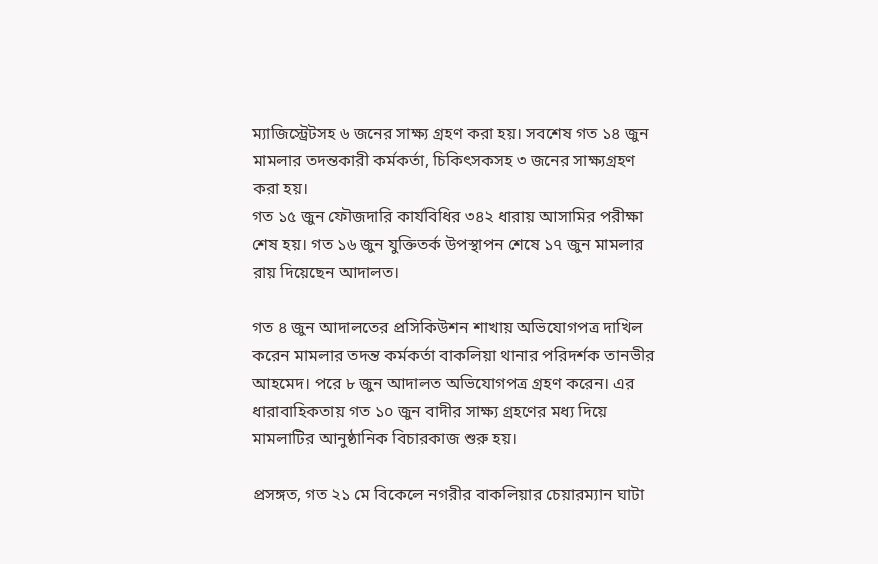ম্যাজিস্ট্রেটসহ ৬ জনের সাক্ষ্য গ্রহণ করা হয়। সবশেষ গত ১৪ জুন মামলার তদন্তকারী কর্মকর্তা, চিকিৎসকসহ ৩ জনের সাক্ষ্যগ্রহণ করা হয়।
গত ১৫ জুন ফৌজদারি কার্যবিধির ৩৪২ ধারায় আসামির পরীক্ষা শেষ হয়। গত ১৬ জুন যুক্তিতর্ক উপস্থাপন শেষে ১৭ জুন মামলার রায় দিয়েছেন আদালত।

গত ৪ জুন আদালতের প্রসিকিউশন শাখায় অভিযোগপত্র দাখিল করেন মামলার তদন্ত কর্মকর্তা বাকলিয়া থানার পরিদর্শক তানভীর আহমেদ। পরে ৮ জুন আদালত অভিযোগপত্র গ্রহণ করেন। এর ধারাবাহিকতায় গত ১০ জুন বাদীর সাক্ষ্য গ্রহণের মধ্য দিয়ে মামলাটির আনুষ্ঠানিক বিচারকাজ শুরু হয়।

প্রসঙ্গত, গত ২১ মে বিকেলে নগরীর বাকলিয়ার চেয়ারম্যান ঘাটা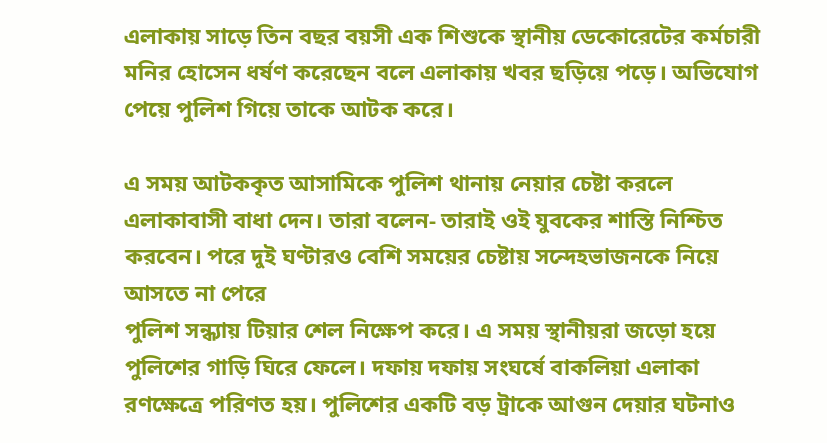এলাকায় সাড়ে তিন বছর বয়সী এক শিশুকে স্থানীয় ডেকোরেটের কর্মচারী মনির হোসেন ধর্ষণ করেছেন বলে এলাকায় খবর ছড়িয়ে পড়ে। অভিযোগ পেয়ে পুলিশ গিয়ে তাকে আটক করে।

এ সময় আটককৃত আসামিকে পুলিশ থানায় নেয়ার চেষ্টা করলে এলাকাবাসী বাধা দেন। তারা বলেন- তারাই ওই যুবকের শাস্তি নিশ্চিত করবেন। পরে দুই ঘণ্টারও বেশি সময়ের চেষ্টায় সন্দেহভাজনকে নিয়ে আসতে না পেরে
পুলিশ সন্ধ্যায় টিয়ার শেল নিক্ষেপ করে। এ সময় স্থানীয়রা জড়ো হয়ে পুলিশের গাড়ি ঘিরে ফেলে। দফায় দফায় সংঘর্ষে বাকলিয়া এলাকা রণক্ষেত্রে পরিণত হয়। পুলিশের একটি বড় ট্রাকে আগুন দেয়ার ঘটনাও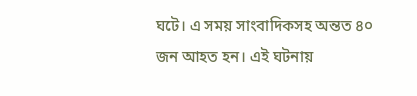ঘটে। এ সময় সাংবাদিকসহ অন্তত ৪০ জন আহত হন। এই ঘটনায়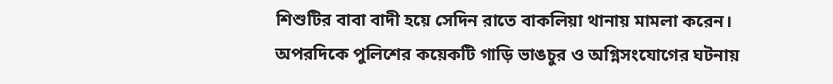শিশুটির বাবা বাদী হয়ে সেদিন রাতে বাকলিয়া থানায় মামলা করেন। অপরদিকে পুলিশের কয়েকটি গাড়ি ভাঙচুর ও অগ্নিসংযোগের ঘটনায়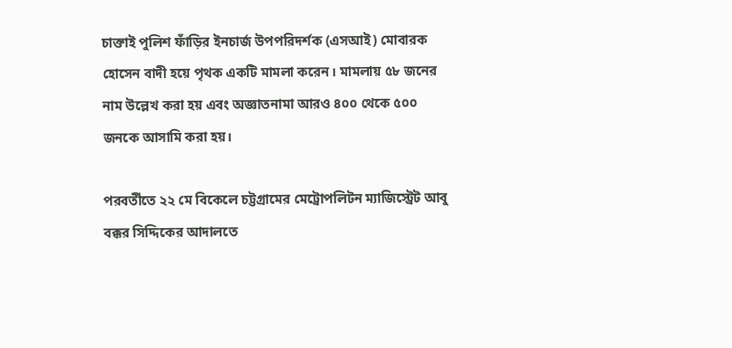চাক্তাই পুলিশ ফাঁড়ির ইনচার্জ উপপরিদর্শক (এসআই) মোবারক হোসেন বাদী হয়ে পৃথক একটি মামলা করেন। মামলায় ৫৮ জনের নাম উল্লেখ করা হয় এবং অজ্ঞাতনামা আরও ৪০০ থেকে ৫০০ জনকে আসামি করা হয়।

পরবর্তীতে ২২ মে বিকেলে চট্টগ্রামের মেট্রোপলিটন ম্যাজিস্ট্রেট আবু বক্কর সিদ্দিকের আদালতে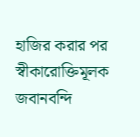হাজির করার পর স্বীকারোক্তিমূলক জবানবন্দি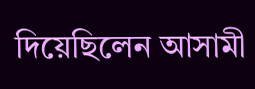দিয়েছিলেন আসামী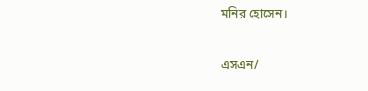মনির হোসেন।

এসএন/